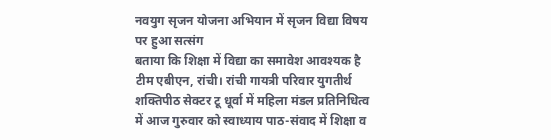नवयुग सृजन योजना अभियान में सृजन विद्या विषय पर हुआ सत्संग
बताया कि शिक्षा में विद्या का समावेश आवश्यक है
टीम एबीएन, रांची। रांची गायत्री परिवार युगतीर्थ शक्तिपीठ सेक्टर टू धूर्वा में महिला मंडल प्रतिनिधित्व में आज गुरुवार को स्वाध्याय पाठ-संवाद में शिक्षा व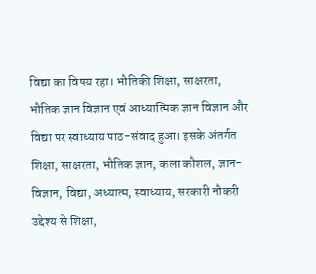विद्या का विषय रहा। भौतिकी शिक्षा, साक्षरता, भौतिक ज्ञान विज्ञान एवं आध्यात्मिक ज्ञान विज्ञान और विद्या पर स्वाध्याय पाठ-संवाद हुआ। इसके अंतर्गत शिक्षा, साक्षरता, भौतिक ज्ञान, कला कौशल, ज्ञान-विज्ञान, विद्या, अध्यात्म, स्वाध्याय, सरकारी नौकरी उद्देश्य से शिक्षा,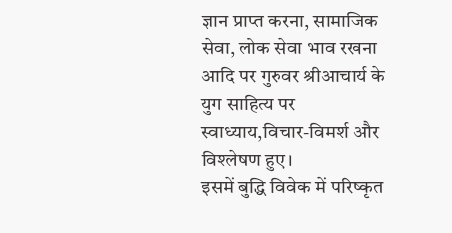ज्ञान प्राप्त करना, सामाजिक सेवा, लोक सेवा भाव रखना आदि पर गुरुवर श्रीआचार्य के युग साहित्य पर स्वाध्याय,विचार-विमर्श और विश्लेषण हुए।
इसमें बुद्धि विवेक में परिष्कृत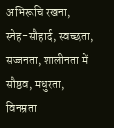अभिरूचि रखना, स्नेह-सौहार्द, स्वच्छता, सज्जनता, शालीनता में सौष्ठव, मधुरता, विनम्रता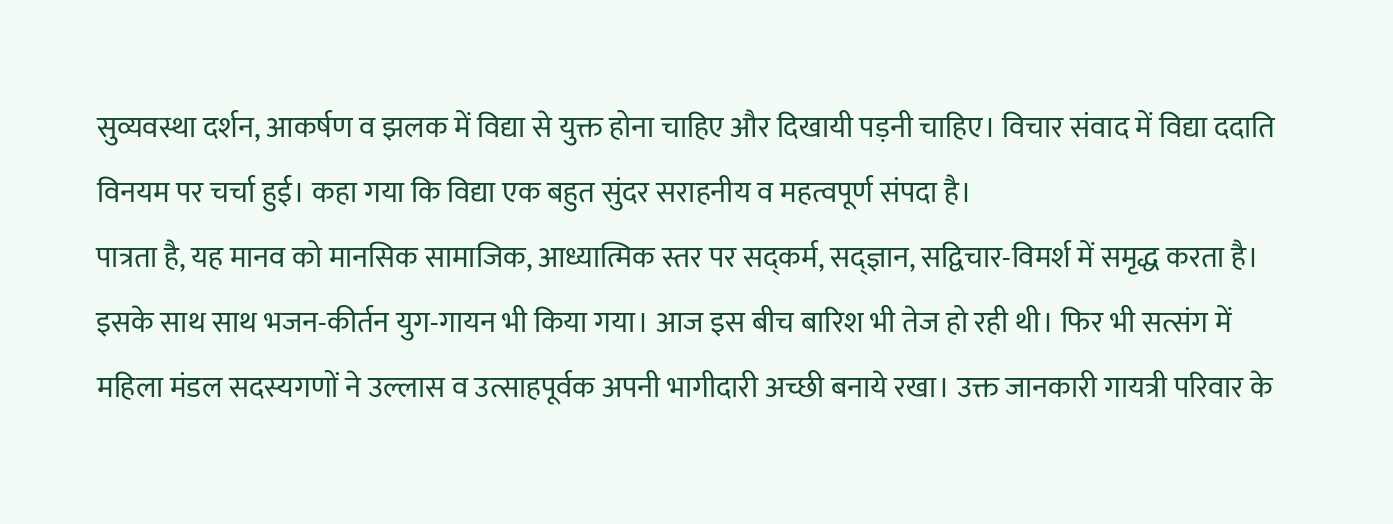सुव्यवस्था दर्शन, आकर्षण व झलक में विद्या से युक्त होना चाहिए और दिखायी पड़नी चाहिए। विचार संवाद में विद्या ददाति विनयम पर चर्चा हुई। कहा गया कि विद्या एक बहुत सुंदर सराहनीय व महत्वपूर्ण संपदा है।
पात्रता है, यह मानव को मानसिक सामाजिक, आध्यात्मिक स्तर पर सद्कर्म, सद्ज्ञान, सद्विचार-विमर्श में समृद्ध करता है। इसके साथ साथ भजन-कीर्तन युग-गायन भी किया गया। आज इस बीच बारिश भी तेज हो रही थी। फिर भी सत्संग में महिला मंडल सदस्यगणों ने उल्लास व उत्साहपूर्वक अपनी भागीदारी अच्छी बनाये रखा। उक्त जानकारी गायत्री परिवार के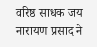वरिष्ठ साधक जय नारायण प्रसाद ने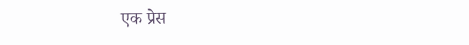एक प्रेस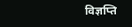विज्ञप्ति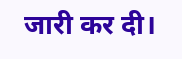जारी कर दी।